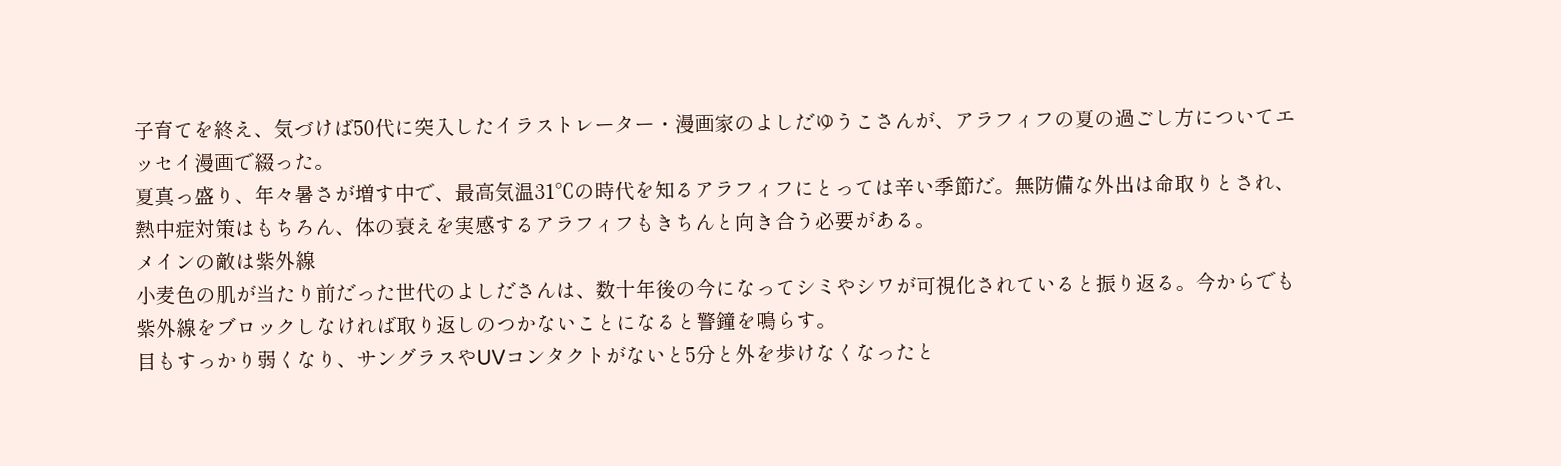子育てを終え、気づけば50代に突入したイラストレーター・漫画家のよしだゆうこさんが、アラフィフの夏の過ごし方についてエッセイ漫画で綴った。
夏真っ盛り、年々暑さが増す中で、最高気温31℃の時代を知るアラフィフにとっては辛い季節だ。無防備な外出は命取りとされ、熱中症対策はもちろん、体の衰えを実感するアラフィフもきちんと向き合う必要がある。
メインの敵は紫外線
小麦色の肌が当たり前だった世代のよしださんは、数十年後の今になってシミやシワが可視化されていると振り返る。今からでも紫外線をブロックしなければ取り返しのつかないことになると警鐘を鳴らす。
目もすっかり弱くなり、サングラスやUVコンタクトがないと5分と外を歩けなくなったと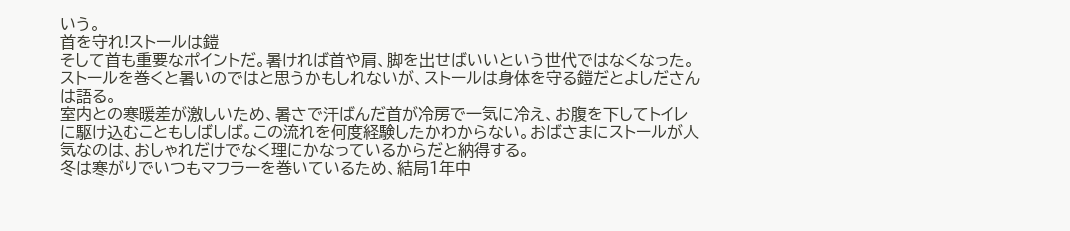いう。
首を守れ!ストールは鎧
そして首も重要なポイントだ。暑ければ首や肩、脚を出せばいいという世代ではなくなった。ストールを巻くと暑いのではと思うかもしれないが、ストールは身体を守る鎧だとよしださんは語る。
室内との寒暖差が激しいため、暑さで汗ばんだ首が冷房で一気に冷え、お腹を下してトイレに駆け込むこともしばしば。この流れを何度経験したかわからない。おばさまにストールが人気なのは、おしゃれだけでなく理にかなっているからだと納得する。
冬は寒がりでいつもマフラーを巻いているため、結局1年中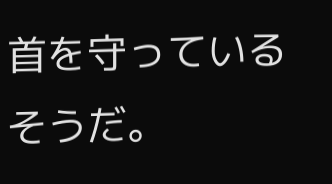首を守っているそうだ。